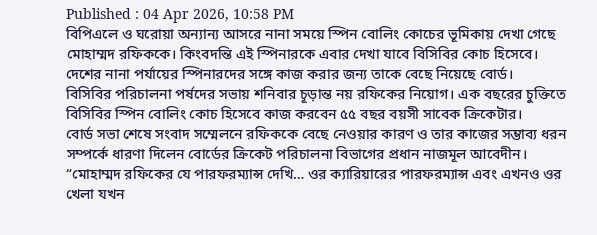Published : 04 Apr 2026, 10:58 PM
বিপিএলে ও ঘরোয়া অন্যান্য আসরে নানা সময়ে স্পিন বোলিং কোচের ভূমিকায় দেখা গেছে মোহাম্মদ রফিককে। কিংবদন্তি এই স্পিনারকে এবার দেখা যাবে বিসিবির কোচ হিসেবে। দেশের নানা পর্যায়ের স্পিনারদের সঙ্গে কাজ করার জন্য তাকে বেছে নিয়েছে বোর্ড।
বিসিবির পরিচালনা পর্ষদের সভায় শনিবার চূড়ান্ত নয় রফিকের নিয়োগ। এক বছরের চুক্তিতে বিসিবির স্পিন বোলিং কোচ হিসেবে কাজ করবেন ৫৫ বছর বয়সী সাবেক ক্রিকেটার।
বোর্ড সভা শেষে সংবাদ সম্মেলনে রফিককে বেছে নেওয়ার কারণ ও তার কাজের সম্ভাব্য ধরন সম্পর্কে ধারণা দিলেন বোর্ডের ক্রিকেট পরিচালনা বিভাগের প্রধান নাজমূল আবেদীন।
“মোহাম্মদ রফিকের যে পারফরম্যান্স দেখি… ওর ক্যারিয়ারের পারফরম্যান্স এবং এখনও ওর খেলা যখন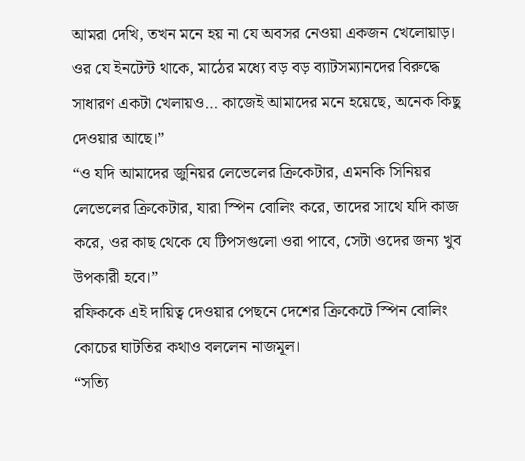আমরা দেখি, তখন মনে হয় না যে অবসর নেওয়া একজন খেলোয়াড়। ওর যে ইনটেন্ট থাকে, মাঠের মধ্যে বড় বড় ব্যাটসম্যানদের বিরুদ্ধে সাধারণ একটা খেলায়ও… কাজেই আমাদের মনে হয়েছে, অনেক কিছু দেওয়ার আছে।”
“ও যদি আমাদের জুনিয়র লেভেলের ক্রিকেটার, এমনকি সিনিয়র লেভেলের ক্রিকেটার, যারা স্পিন বোলিং করে, তাদের সাথে যদি কাজ করে, ওর কাছ থেকে যে টিপসগুলো ওরা পাবে, সেটা ওদের জন্য খুব উপকারী হবে।”
রফিককে এই দায়িত্ব দেওয়ার পেছনে দেশের ক্রিকেটে স্পিন বোলিং কোচের ঘাটতির কথাও বললেন নাজমূল।
“সত্যি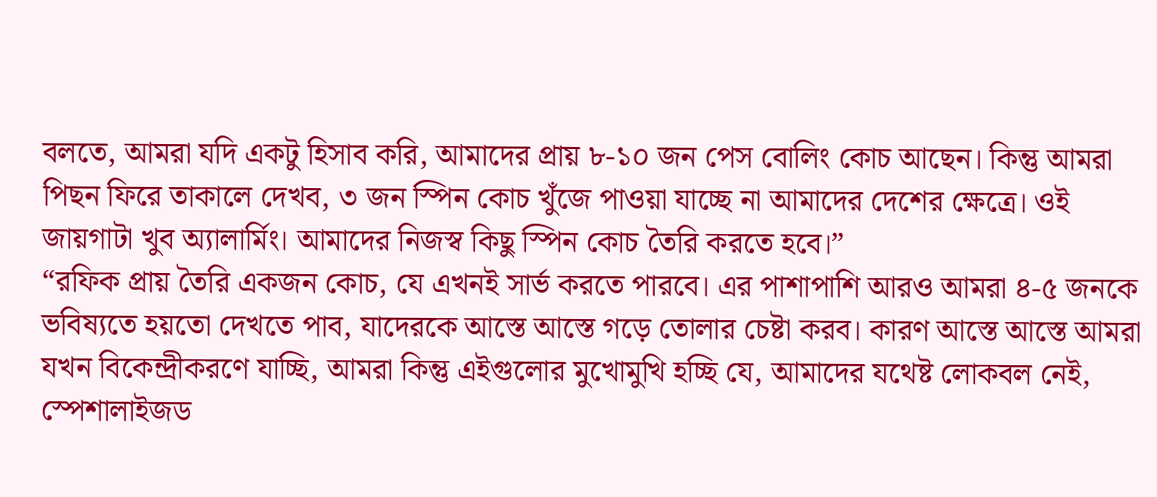বলতে, আমরা যদি একটু হিসাব করি, আমাদের প্রায় ৮-১০ জন পেস বোলিং কোচ আছেন। কিন্তু আমরা পিছন ফিরে তাকালে দেখব, ৩ জন স্পিন কোচ খুঁজে পাওয়া যাচ্ছে না আমাদের দেশের ক্ষেত্রে। ওই জায়গাটা খুব অ্যালার্মিং। আমাদের নিজস্ব কিছু স্পিন কোচ তৈরি করতে হবে।”
“রফিক প্রায় তৈরি একজন কোচ, যে এখনই সার্ভ করতে পারবে। এর পাশাপাশি আরও আমরা ৪-৫ জনকে ভবিষ্যতে হয়তো দেখতে পাব, যাদেরকে আস্তে আস্তে গড়ে তোলার চেষ্টা করব। কারণ আস্তে আস্তে আমরা যখন বিকেন্দ্রীকরণে যাচ্ছি, আমরা কিন্তু এইগুলোর মুখোমুখি হচ্ছি যে, আমাদের যথেষ্ট লোকবল নেই, স্পেশালাইজড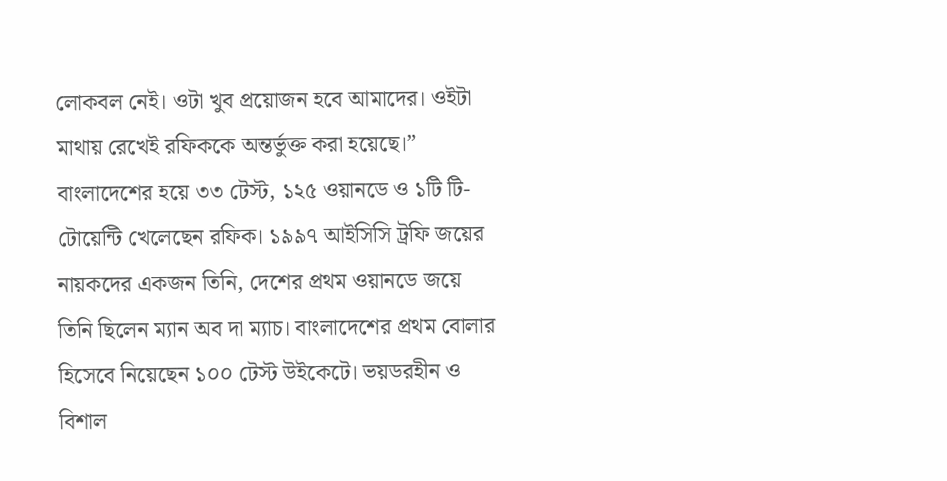লোকবল নেই। ওটা খুব প্রয়োজন হবে আমাদের। ওইটা মাথায় রেখেই রফিককে অন্তর্ভুক্ত করা হয়েছে।”
বাংলাদেশের হয়ে ৩৩ টেস্ট, ১২৫ ওয়ানডে ও ১টি টি-টোয়েন্টি খেলেছেন রফিক। ১৯৯৭ আইসিসি ট্রফি জয়ের নায়কদের একজন তিনি, দেশের প্রথম ওয়ানডে জয়ে তিনি ছিলেন ম্যান অব দা ম্যাচ। বাংলাদেশের প্রথম বোলার হিসেবে নিয়েছেন ১০০ টেস্ট উইকেটে। ভয়ডরহীন ও বিশাল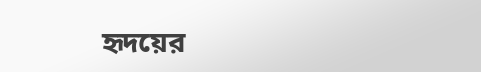হৃদয়ের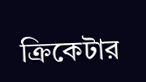ক্রিকেটার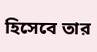হিসেবে তার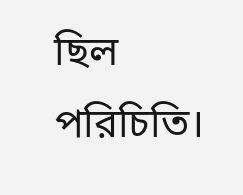ছিল পরিচিতি।